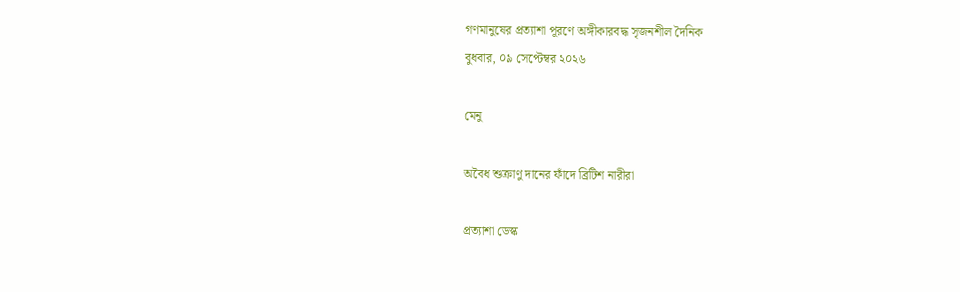গণমানুষের প্রত্যাশা পূরণে অঙ্গীকারবদ্ধ সৃজনশীল দৈনিক
বুধবার, ০৯ সেপ্টেম্বর ২০২৬

মেনু

অবৈধ শুক্রাণু দানের ফাঁদে ব্রিটিশ নারীরা

প্রত্যাশা ডেস্ক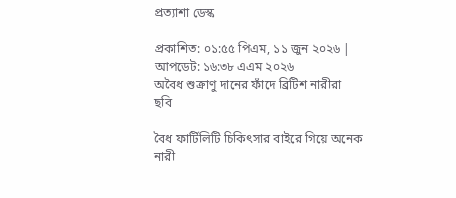প্রত্যাশা ডেস্ক

প্রকাশিত: ০১:৫৫ পিএম, ১১ জুন ২০২৬ | আপডেট: ১৬:৩৮ এএম ২০২৬
অবৈধ শুক্রাণু দানের ফাঁদে ব্রিটিশ নারীরা
ছবি

বৈধ ফার্টিলিটি চিকিৎসার বাইরে গিয়ে অনেক নারী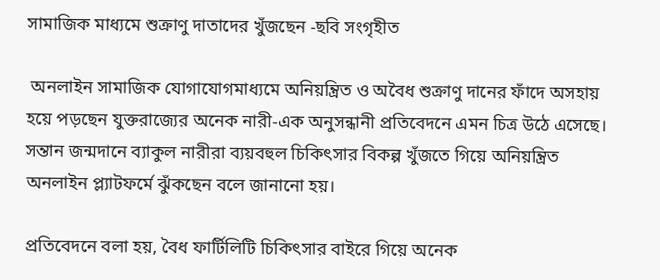সামাজিক মাধ্যমে শুক্রাণু দাতাদের খুঁজছেন -ছবি সংগৃহীত

 অনলাইন সামাজিক যোগাযোগমাধ্যমে অনিয়ন্ত্রিত ও অবৈধ শুক্রাণু দানের ফাঁদে অসহায় হয়ে পড়ছেন যুক্তরাজ্যের অনেক নারী-এক অনুসন্ধানী প্রতিবেদনে এমন চিত্র উঠে এসেছে। সন্তান জন্মদানে ব্যাকুল নারীরা ব্যয়বহুল চিকিৎসার বিকল্প খুঁজতে গিয়ে অনিয়ন্ত্রিত অনলাইন প্ল্যাটফর্মে ঝুঁকছেন বলে জানানো হয়।

প্রতিবেদনে বলা হয়, বৈধ ফার্টিলিটি চিকিৎসার বাইরে গিয়ে অনেক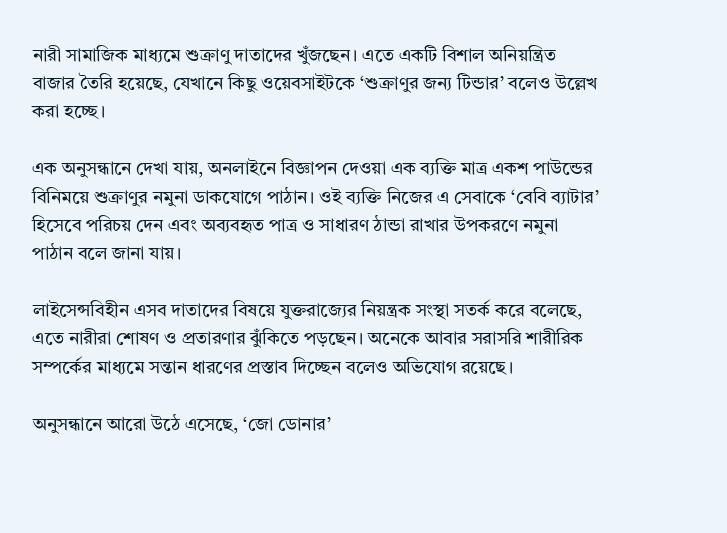নারী সামাজিক মাধ্যমে শুক্রাণু দাতাদের খুঁজছেন। এতে একটি বিশাল অনিয়ন্ত্রিত বাজার তৈরি হয়েছে, যেখানে কিছু ওয়েবসাইটকে ‘শুক্রাণুর জন্য টিন্ডার’ বলেও উল্লেখ করা হচ্ছে।

এক অনুসন্ধানে দেখা যায়, অনলাইনে বিজ্ঞাপন দেওয়া এক ব্যক্তি মাত্র একশ পাউন্ডের বিনিময়ে শুক্রাণুর নমুনা ডাকযোগে পাঠান। ওই ব্যক্তি নিজের এ সেবাকে ‘বেবি ব্যাটার’ হিসেবে পরিচয় দেন এবং অব্যবহৃত পাত্র ও সাধারণ ঠান্ডা রাখার উপকরণে নমুনা পাঠান বলে জানা যায়।

লাইসেন্সবিহীন এসব দাতাদের বিষয়ে যুক্তরাজ্যের নিয়ন্ত্রক সংস্থা সতর্ক করে বলেছে, এতে নারীরা শোষণ ও প্রতারণার ঝুঁকিতে পড়ছেন। অনেকে আবার সরাসরি শারীরিক সম্পর্কের মাধ্যমে সন্তান ধারণের প্রস্তাব দিচ্ছেন বলেও অভিযোগ রয়েছে।

অনুসন্ধানে আরো উঠে এসেছে, ‘জো ডোনার’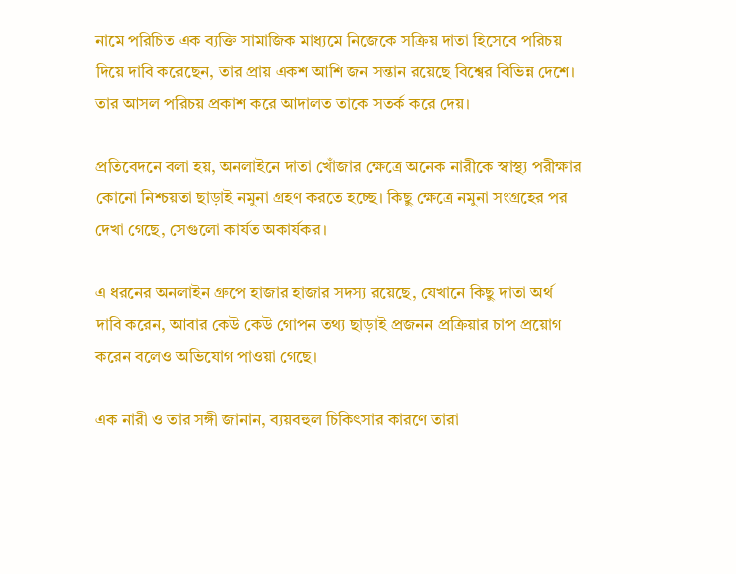নামে পরিচিত এক ব্যক্তি সামাজিক মাধ্যমে নিজেকে সক্রিয় দাতা হিসেবে পরিচয় দিয়ে দাবি করেছেন, তার প্রায় একশ আশি জন সন্তান রয়েছে বিশ্বের বিভিন্ন দেশে। তার আসল পরিচয় প্রকাশ করে আদালত তাকে সতর্ক করে দেয়।

প্রতিবেদনে বলা হয়, অনলাইনে দাতা খোঁজার ক্ষেত্রে অনেক নারীকে স্বাস্থ্য পরীক্ষার কোনো নিশ্চয়তা ছাড়াই নমুনা গ্রহণ করতে হচ্ছে। কিছু ক্ষেত্রে নমুনা সংগ্রহের পর দেখা গেছে, সেগুলো কার্যত অকার্যকর।

এ ধরনের অনলাইন গ্রুপে হাজার হাজার সদস্য রয়েছে, যেখানে কিছু দাতা অর্থ দাবি করেন, আবার কেউ কেউ গোপন তথ্য ছাড়াই প্রজনন প্রক্রিয়ার চাপ প্রয়োগ করেন বলেও অভিযোগ পাওয়া গেছে।

এক নারী ও তার সঙ্গী জানান, ব্যয়বহুল চিকিৎসার কারণে তারা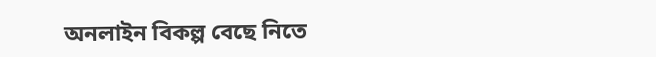অনলাইন বিকল্প বেছে নিতে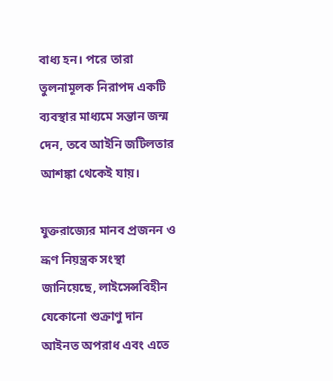বাধ্য হন। পরে তারা তুলনামূলক নিরাপদ একটি ব্যবস্থার মাধ্যমে সন্তান জন্ম দেন, তবে আইনি জটিলতার আশঙ্কা থেকেই যায়।

যুক্তরাজ্যের মানব প্রজনন ও ভ্রূণ নিয়ন্ত্রক সংস্থা জানিয়েছে, লাইসেন্সবিহীন যেকোনো শুক্রাণু দান আইনত অপরাধ এবং এতে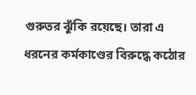গুরুতর ঝুঁকি রয়েছে। তারা এ ধরনের কর্মকাণ্ডের বিরুদ্ধে কঠোর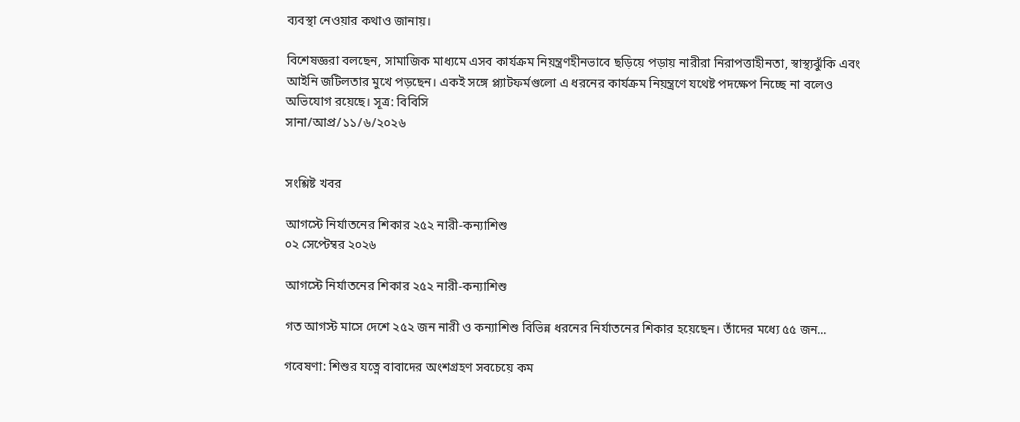ব্যবস্থা নেওয়ার কথাও জানায়।

বিশেষজ্ঞরা বলছেন, সামাজিক মাধ্যমে এসব কার্যক্রম নিয়ন্ত্রণহীনভাবে ছড়িয়ে পড়ায় নারীরা নিরাপত্তাহীনতা, স্বাস্থ্যঝুঁকি এবং আইনি জটিলতার মুখে পড়ছেন। একই সঙ্গে প্ল্যাটফর্মগুলো এ ধরনের কার্যক্রম নিয়ন্ত্রণে যথেষ্ট পদক্ষেপ নিচ্ছে না বলেও অভিযোগ রয়েছে। সূত্র: বিবিসি
সানা/আপ্র/১১/৬/২০২৬


সংশ্লিষ্ট খবর

আগস্টে নির্যাতনের শিকার ২৫২ নারী-কন্যাশিশু
০২ সেপ্টেম্বর ২০২৬

আগস্টে নির্যাতনের শিকার ২৫২ নারী-কন্যাশিশু

গত আগস্ট মাসে দেশে ২৫২ জন নারী ও কন্যাশিশু বিভিন্ন ধরনের নির্যাতনের শিকার হয়েছেন। তাঁদের মধ্যে ৫৫ জন...

গবেষণা: শিশুর যত্নে বাবাদের অংশগ্রহণ সবচেয়ে কম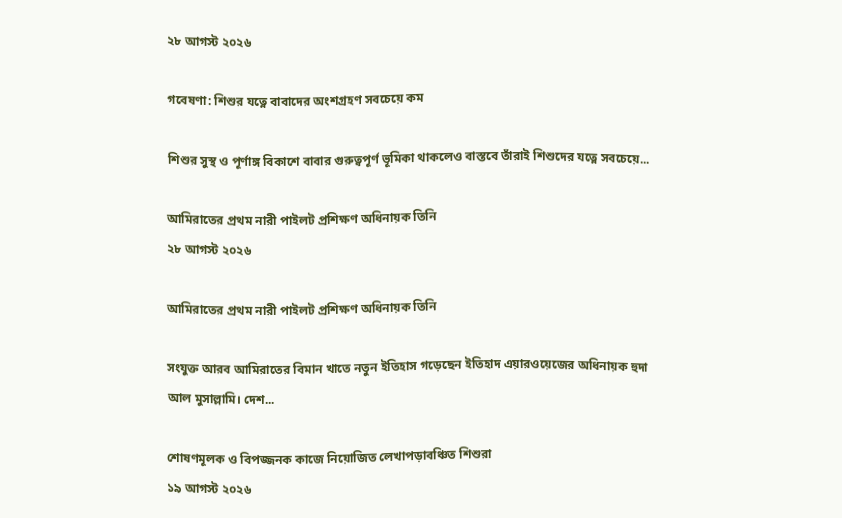২৮ আগস্ট ২০২৬

গবেষণা: শিশুর যত্নে বাবাদের অংশগ্রহণ সবচেয়ে কম

শিশুর সুস্থ ও পূর্ণাঙ্গ বিকাশে বাবার গুরুত্বপূর্ণ ভূমিকা থাকলেও বাস্তবে তাঁরাই শিশুদের যত্নে সবচেয়ে...

আমিরাতের প্রথম নারী পাইলট প্রশিক্ষণ অধিনায়ক তিনি
২৮ আগস্ট ২০২৬

আমিরাতের প্রথম নারী পাইলট প্রশিক্ষণ অধিনায়ক তিনি

সংযুক্ত আরব আমিরাতের বিমান খাতে নতুন ইতিহাস গড়েছেন ইতিহাদ এয়ারওয়েজের অধিনায়ক হুদা আল মুসাল্লামি। দেশ...

শোষণমূলক ও বিপজ্জনক কাজে নিয়োজিত লেখাপড়াবঞ্চিত শিশুরা
১৯ আগস্ট ২০২৬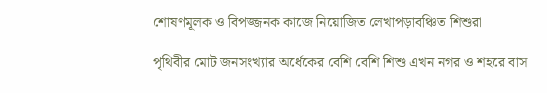শোষণমূলক ও বিপজ্জনক কাজে নিয়োজিত লেখাপড়াবঞ্চিত শিশুরা

পৃথিবীর মোট জনসংখ্যার অর্ধেকের বেশি বেশি শিশু এখন নগর ও শহরে বাস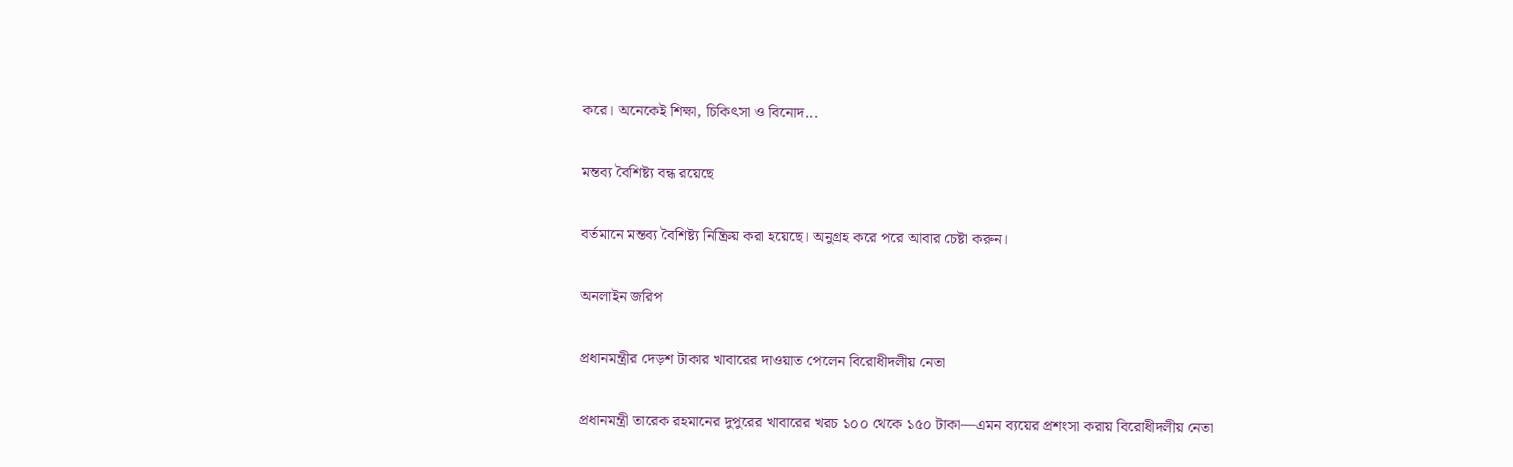করে। অনেকেই শিক্ষা, চিকিৎসা ও বিনোদ...

মন্তব্য বৈশিষ্ট্য বন্ধ রয়েছে

বর্তমানে মন্তব্য বৈশিষ্ট্য নিষ্ক্রিয় করা হয়েছে। অনুগ্রহ করে পরে আবার চেষ্টা করুন।

অনলাইন জরিপ

প্রধানমন্ত্রীর দেড়শ টাকার খাবারের দাওয়াত পেলেন বিরোধীদলীয় নেতা

প্রধানমন্ত্রী তারেক রহমানের দুপুরের খাবারের খরচ ১০০ থেকে ১৫০ টাকা—এমন ব্যয়ের প্রশংসা করায় বিরোধীদলীয় নেতা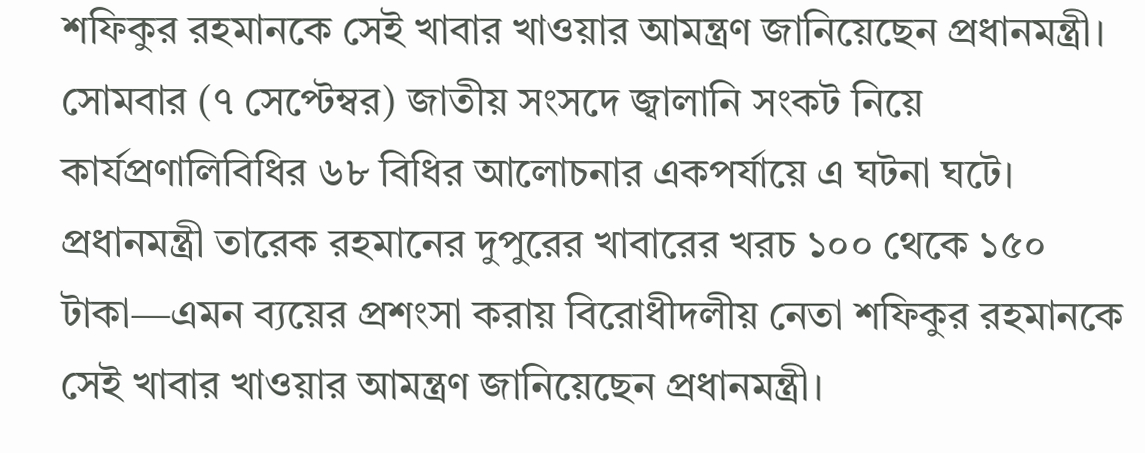শফিকুর রহমানকে সেই খাবার খাওয়ার আমন্ত্রণ জানিয়েছেন প্রধানমন্ত্রী। সোমবার (৭ সেপ্টেম্বর) জাতীয় সংসদে জ্বালানি সংকট নিয়ে কার্যপ্রণালিবিধির ৬৮ বিধির আলোচনার একপর্যায়ে এ ঘটনা ঘটে। প্রধানমন্ত্রী তারেক রহমানের দুপুরের খাবারের খরচ ১০০ থেকে ১৫০ টাকা—এমন ব্যয়ের প্রশংসা করায় বিরোধীদলীয় নেতা শফিকুর রহমানকে সেই খাবার খাওয়ার আমন্ত্রণ জানিয়েছেন প্রধানমন্ত্রী।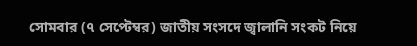সোমবার (৭ সেপ্টেম্বর) জাতীয় সংসদে জ্বালানি সংকট নিয়ে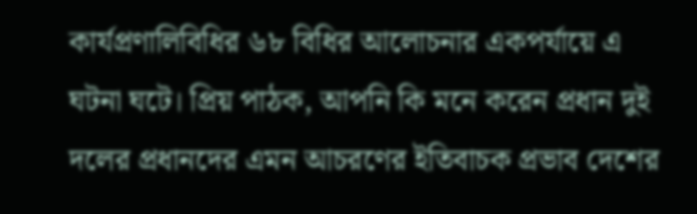কার্যপ্রণালিবিধির ৬৮ বিধির আলোচনার একপর্যায়ে এ ঘটনা ঘটে। প্রিয় পাঠক, আপনি কি মনে করেন প্রধান দুই দলের প্রধানদের এমন আচরণের ইতিবাচক প্রভাব দেশের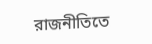রাজনীতিতে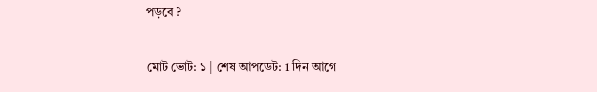পড়বে ?

মোট ভোট: ১ | শেষ আপডেট: 1 দিন আগে